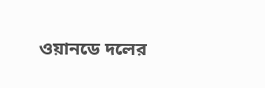ওয়ানডে দলের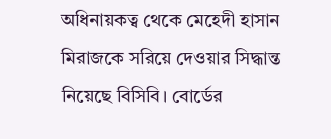অধিনায়কত্ব থেকে মেহেদী হাসান মিরাজকে সরিয়ে দেওয়ার সিদ্ধান্ত নিয়েছে বিসিবি। বোর্ডের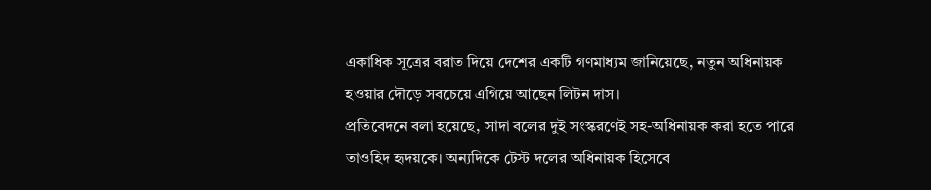একাধিক সূত্রের বরাত দিয়ে দেশের একটি গণমাধ্যম জানিয়েছে, নতুন অধিনায়ক হওয়ার দৌড়ে সবচেয়ে এগিয়ে আছেন লিটন দাস।
প্রতিবেদনে বলা হয়েছে, সাদা বলের দুই সংস্করণেই সহ-অধিনায়ক করা হতে পারে তাওহিদ হৃদয়কে। অন্যদিকে টেস্ট দলের অধিনায়ক হিসেবে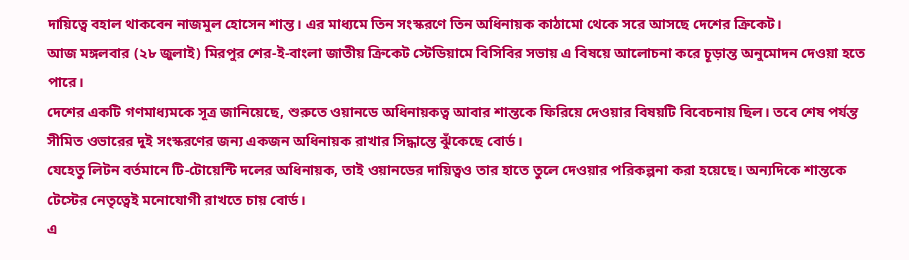দায়িত্বে বহাল থাকবেন নাজমুল হোসেন শান্ত। এর মাধ্যমে তিন সংস্করণে তিন অধিনায়ক কাঠামো থেকে সরে আসছে দেশের ক্রিকেট।
আজ মঙ্গলবার (২৮ জুলাই) মিরপুর শের-ই-বাংলা জাতীয় ক্রিকেট স্টেডিয়ামে বিসিবির সভায় এ বিষয়ে আলোচনা করে চূড়ান্ত অনুমোদন দেওয়া হতে পারে।
দেশের একটি গণমাধ্যমকে সূত্র জানিয়েছে, শুরুতে ওয়ানডে অধিনায়কত্ব আবার শান্তকে ফিরিয়ে দেওয়ার বিষয়টি বিবেচনায় ছিল। তবে শেষ পর্যন্ত সীমিত ওভারের দুই সংস্করণের জন্য একজন অধিনায়ক রাখার সিদ্ধান্তে ঝুঁকেছে বোর্ড।
যেহেতু লিটন বর্তমানে টি-টোয়েন্টি দলের অধিনায়ক, তাই ওয়ানডের দায়িত্বও তার হাতে তুলে দেওয়ার পরিকল্পনা করা হয়েছে। অন্যদিকে শান্তকে টেস্টের নেতৃত্বেই মনোযোগী রাখতে চায় বোর্ড।
এ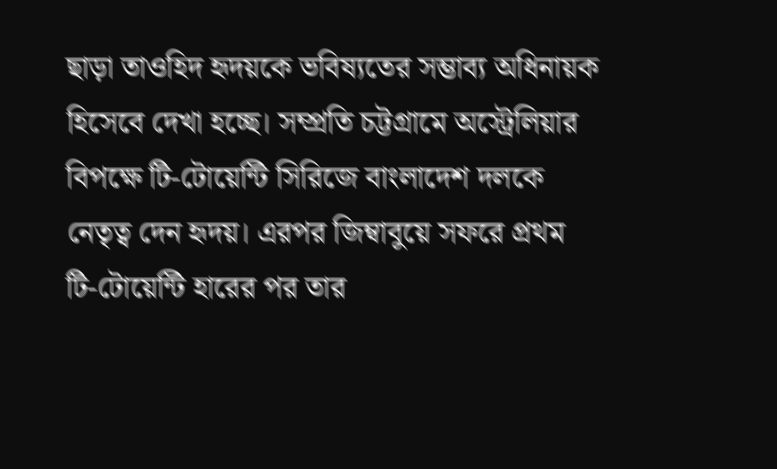ছাড়া তাওহিদ হৃদয়কে ভবিষ্যতের সম্ভাব্য অধিনায়ক হিসেবে দেখা হচ্ছে। সম্প্রতি চট্টগ্রামে অস্ট্রেলিয়ার বিপক্ষে টি-টোয়েন্টি সিরিজে বাংলাদেশ দলকে নেতৃত্ব দেন হৃদয়। এরপর জিম্বাবুয়ে সফরে প্রথম টি-টোয়েন্টি হারের পর তার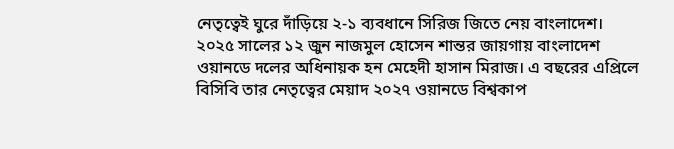নেতৃত্বেই ঘুরে দাঁড়িয়ে ২-১ ব্যবধানে সিরিজ জিতে নেয় বাংলাদেশ।
২০২৫ সালের ১২ জুন নাজমুল হোসেন শান্তর জায়গায় বাংলাদেশ ওয়ানডে দলের অধিনায়ক হন মেহেদী হাসান মিরাজ। এ বছরের এপ্রিলে বিসিবি তার নেতৃত্বের মেয়াদ ২০২৭ ওয়ানডে বিশ্বকাপ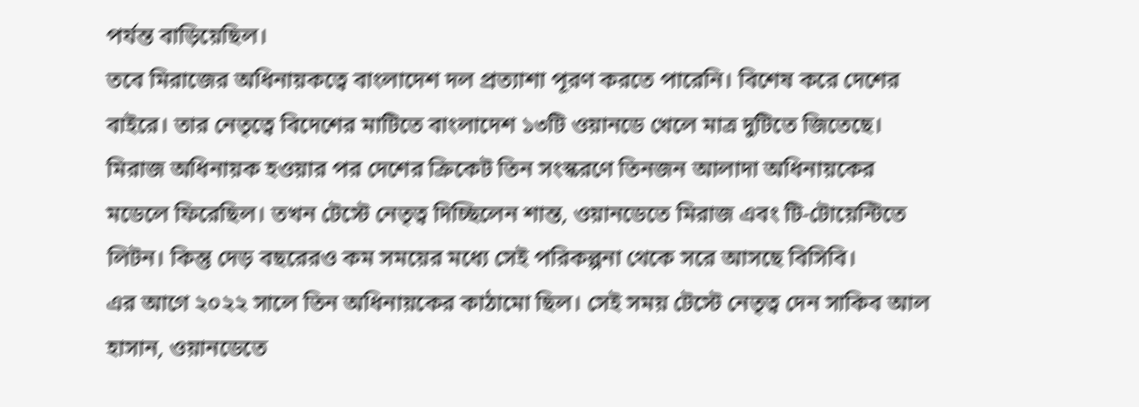পর্যন্ত বাড়িয়েছিল।
তবে মিরাজের অধিনায়কত্বে বাংলাদেশ দল প্রত্যাশা পূরণ করতে পারেনি। বিশেষ করে দেশের বাইরে। তার নেতৃত্বে বিদেশের মাটিতে বাংলাদেশ ১৩টি ওয়ানডে খেলে মাত্র দুটিতে জিতেছে।
মিরাজ অধিনায়ক হওয়ার পর দেশের ক্রিকেট তিন সংস্করণে তিনজন আলাদা অধিনায়কের মডেলে ফিরেছিল। তখন টেস্টে নেতৃত্ব দিচ্ছিলেন শান্ত, ওয়ানডেতে মিরাজ এবং টি-টোয়েন্টিতে লিটন। কিন্তু দেড় বছরেরও কম সময়ের মধ্যে সেই পরিকল্পনা থেকে সরে আসছে বিসিবি।
এর আগে ২০২২ সালে তিন অধিনায়কের কাঠামো ছিল। সেই সময় টেস্টে নেতৃত্ব দেন সাকিব আল হাসান, ওয়ানডেতে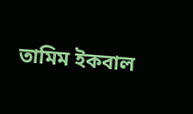তামিম ইকবাল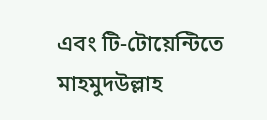এবং টি-টোয়েন্টিতে মাহমুদউল্লাহ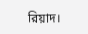রিয়াদ।